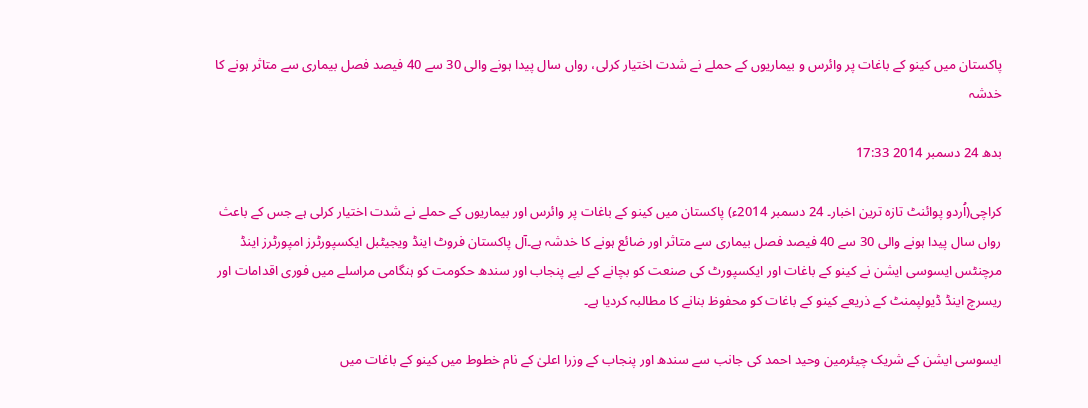پاکستان میں کینو کے باغات پر وائرس و بیماریوں کے حملے نے شدت اختیار کرلی، رواں سال پیدا ہونے والی 30 سے 40 فیصد فصل بیماری سے متاثر ہونے کا خدشہ

بدھ 24 دسمبر 2014 17:33

کراچی(اُردو پوائنٹ تازہ ترین اخبار۔ 24 دسمبر 2014ء) پاکستان میں کینو کے باغات پر وائرس اور بیماریوں کے حملے نے شدت اختیار کرلی ہے جس کے باعث رواں سال پیدا ہونے والی 30 سے 40 فیصد فصل بیماری سے متاثر اور ضائع ہونے کا خدشہ ہے۔آل پاکستان فروٹ اینڈ ویجیٹبل ایکسپورٹرز امپورٹرز اینڈ مرچنٹس ایسوسی ایشن نے کینو کے باغات اور ایکسپورٹ کی صنعت کو بچانے کے لیے پنجاب اور سندھ حکومت کو ہنگامی مراسلے میں فوری اقدامات اور ریسرچ اینڈ ڈیولپمنٹ کے ذریعے کینو کے باغات کو محفوظ بنانے کا مطالبہ کردیا ہے۔

ایسوسی ایشن کے شریک چیئرمین وحید احمد کی جانب سے سندھ اور پنجاب کے وزرا اعلیٰ کے نام خطوط میں کینو کے باغات میں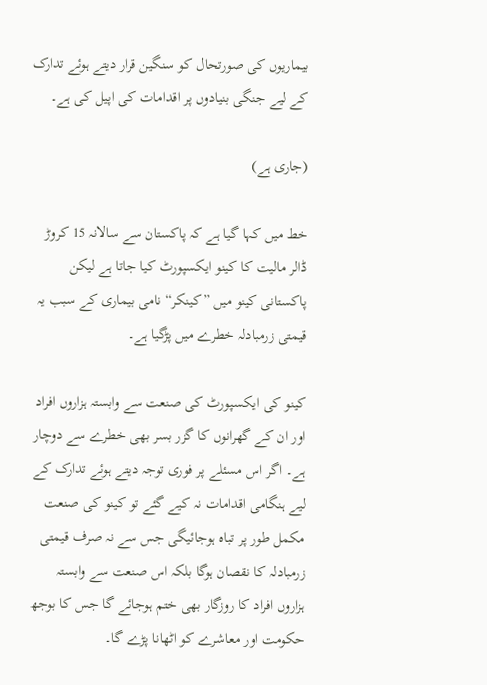بیماریوں کی صورتحال کو سنگین قرار دیتے ہوئے تدارک کے لیے جنگی بنیادوں پر اقدامات کی اپیل کی ہے۔

(جاری ہے)

خط میں کہا گیا ہے کہ پاکستان سے سالانہ 15 کروڑ ڈالر مالیت کا کینو ایکسپورٹ کیا جاتا ہے لیکن پاکستانی کینو میں ”کینکر“ نامی بیماری کے سبب یہ قیمتی زرمبادلہ خطرے میں پڑگیا ہے۔

کینو کی ایکسپورٹ کی صنعت سے وابستہ ہزاروں افراد اور ان کے گھرانوں کا گزر بسر بھی خطرے سے دوچار ہے۔ اگر اس مسئلے پر فوری توجہ دیتے ہوئے تدارک کے لیے ہنگامی اقدامات نہ کیے گئے تو کینو کی صنعت مکمل طور پر تباہ ہوجائیگی جس سے نہ صرف قیمتی زرمبادلہ کا نقصان ہوگا بلکہ اس صنعت سے وابستہ ہزاروں افراد کا روزگار بھی ختم ہوجائے گا جس کا بوجھ حکومت اور معاشرے کو اٹھانا پڑے گا۔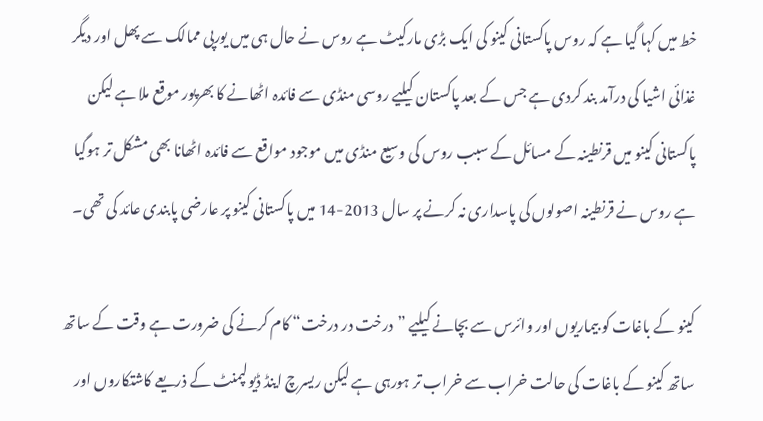خط میں کہا گیا ہے کہ روس پاکستانی کینو کی ایک بڑی مارکیٹ ہے روس نے حال ہی میں یورپی ممالک سے پھل اور دیگر غذائی اشیا کی درآمد بند کردی ہے جس کے بعد پاکستان کیلیے روسی منڈی سے فائدہ اٹھانے کا بھرپور موقع ملا ہے لیکن پاکستانی کینو میں قرنطینہ کے مسائل کے سبب روس کی وسیع منڈی میں موجود مواقع سے فائدہ اٹھانا بھی مشکل تر ہوگیا ہے روس نے قرنطینہ اصولوں کی پاسداری نہ کرنے پر سال 2013-14 میں پاکستانی کینو پر عارضی پابندی عائد کی تھی۔

کینو کے باغات کو بیماریوں اور وائرس سے بچانے کیلیے ”درخت در درخت“ کام کرنے کی ضرورت ہے وقت کے ساتھ ساتھ کینو کے باغات کی حالت خراب سے خراب تر ہورہی ہے لیکن ریسرچ اینڈ ڈیولپمنٹ کے ذریعے کاشتکاروں اور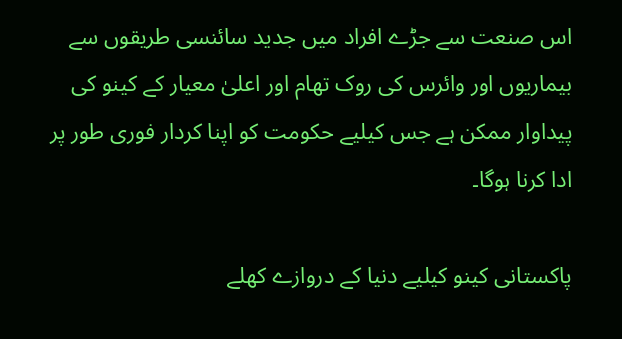اس صنعت سے جڑے افراد میں جدید سائنسی طریقوں سے بیماریوں اور وائرس کی روک تھام اور اعلیٰ معیار کے کینو کی پیداوار ممکن ہے جس کیلیے حکومت کو اپنا کردار فوری طور پر ادا کرنا ہوگا۔

پاکستانی کینو کیلیے دنیا کے دروازے کھلے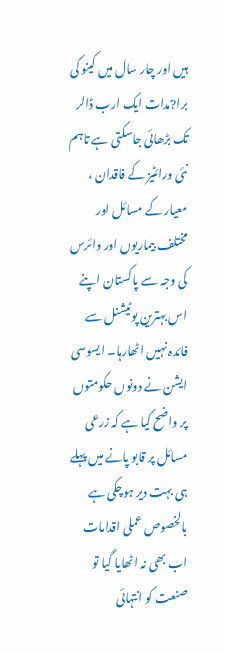ہیں اور چار سال میں کینو کی برا?مدات ایک ارب ڈالر تک بڑھائی جاسکتی ہے تاہم نئی ورائٹیز کے فاقدان ، معیار کے مسائل اور مختلف بیماریوں اور وائرس کی وجہ سے پاکستان اپنے اس بہترین پوٹیشنل سے فائدہ نہیں اٹھارہا۔ ایسوسی ایشن نے دونوں حکومتوں پر واضح کیا ہے کہ زرعی مسائل پر قابو پانے میں پہلے ہی بہت دیر ہوچکی ہے بالخصوص عملی اقدامات اب بھی نہ اٹھایا گیا تو صنعت کو انتہائی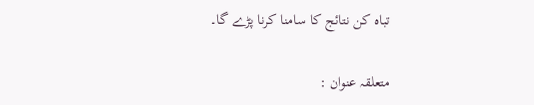تباہ کن نتائج کا سامنا کرنا پڑے گا۔

متعلقہ عنوان :